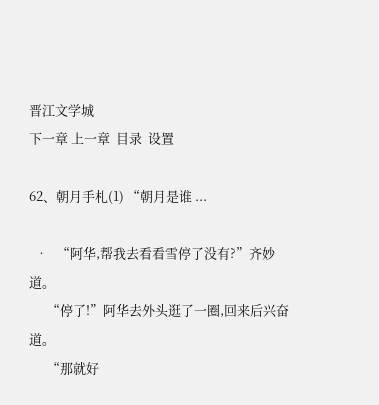晋江文学城
下一章 上一章  目录  设置

62、朝月手札(1) “朝月是谁 ...

  •   “阿华,帮我去看看雪停了没有?”齐妙道。
      “停了!”阿华去外头逛了一圈,回来后兴奋道。
      “那就好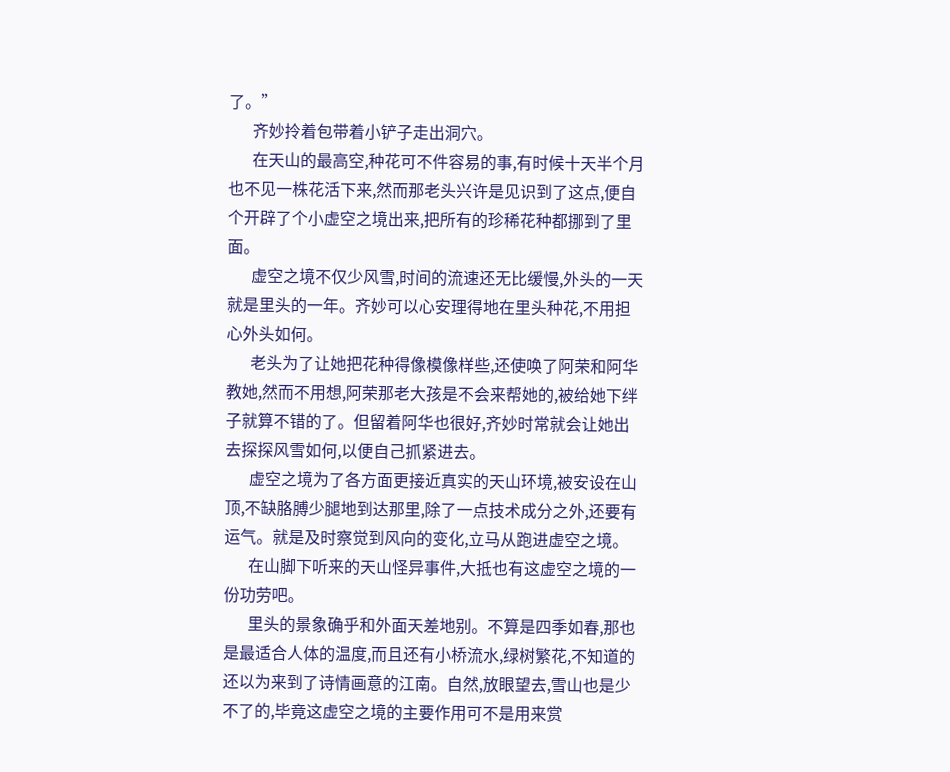了。”
      齐妙拎着包带着小铲子走出洞穴。
      在天山的最高空,种花可不件容易的事,有时候十天半个月也不见一株花活下来,然而那老头兴许是见识到了这点,便自个开辟了个小虚空之境出来,把所有的珍稀花种都挪到了里面。
      虚空之境不仅少风雪,时间的流速还无比缓慢,外头的一天就是里头的一年。齐妙可以心安理得地在里头种花,不用担心外头如何。
      老头为了让她把花种得像模像样些,还使唤了阿荣和阿华教她,然而不用想,阿荣那老大孩是不会来帮她的,被给她下绊子就算不错的了。但留着阿华也很好,齐妙时常就会让她出去探探风雪如何,以便自己抓紧进去。
      虚空之境为了各方面更接近真实的天山环境,被安设在山顶,不缺胳膊少腿地到达那里,除了一点技术成分之外,还要有运气。就是及时察觉到风向的变化,立马从跑进虚空之境。
      在山脚下听来的天山怪异事件,大抵也有这虚空之境的一份功劳吧。
      里头的景象确乎和外面天差地别。不算是四季如春,那也是最适合人体的温度,而且还有小桥流水,绿树繁花,不知道的还以为来到了诗情画意的江南。自然,放眼望去,雪山也是少不了的,毕竟这虚空之境的主要作用可不是用来赏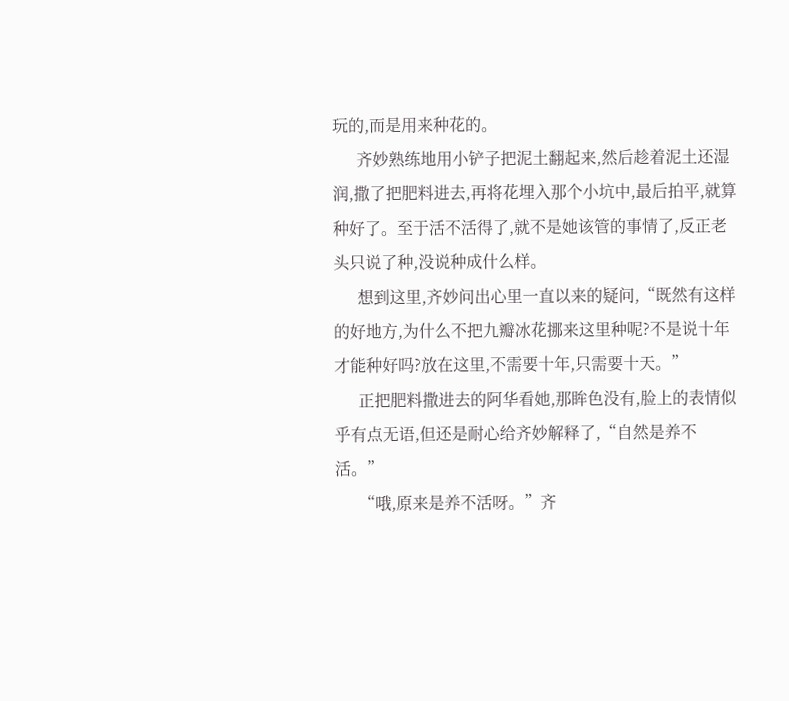玩的,而是用来种花的。
      齐妙熟练地用小铲子把泥土翻起来,然后趁着泥土还湿润,撒了把肥料进去,再将花埋入那个小坑中,最后拍平,就算种好了。至于活不活得了,就不是她该管的事情了,反正老头只说了种,没说种成什么样。
      想到这里,齐妙问出心里一直以来的疑问,“既然有这样的好地方,为什么不把九瓣冰花挪来这里种呢?不是说十年才能种好吗?放在这里,不需要十年,只需要十天。”
      正把肥料撒进去的阿华看她,那眸色没有,脸上的表情似乎有点无语,但还是耐心给齐妙解释了,“自然是养不活。”
      “哦,原来是养不活呀。”齐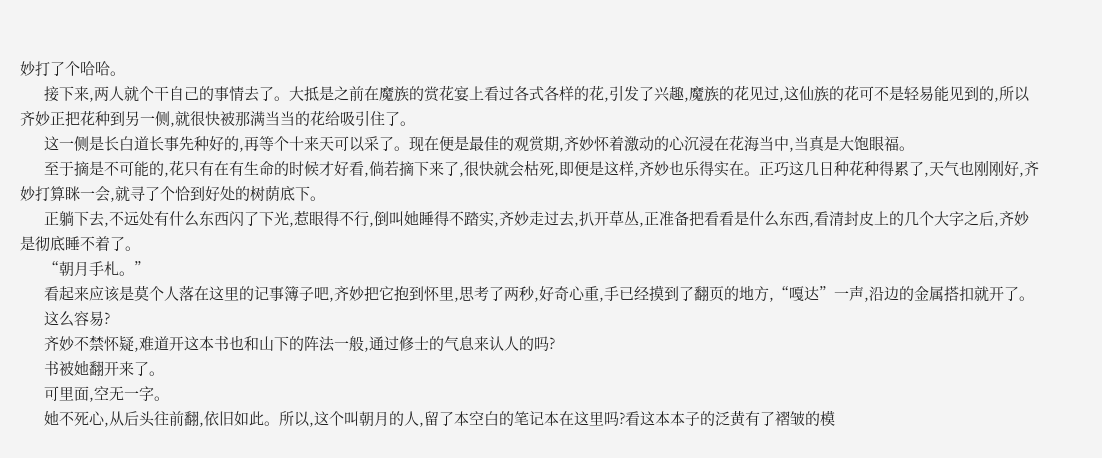妙打了个哈哈。
      接下来,两人就个干自己的事情去了。大抵是之前在魔族的赏花宴上看过各式各样的花,引发了兴趣,魔族的花见过,这仙族的花可不是轻易能见到的,所以齐妙正把花种到另一侧,就很快被那满当当的花给吸引住了。
      这一侧是长白道长事先种好的,再等个十来天可以采了。现在便是最佳的观赏期,齐妙怀着激动的心沉浸在花海当中,当真是大饱眼福。
      至于摘是不可能的,花只有在有生命的时候才好看,倘若摘下来了,很快就会枯死,即便是这样,齐妙也乐得实在。正巧这几日种花种得累了,天气也刚刚好,齐妙打算眯一会,就寻了个恰到好处的树荫底下。
      正躺下去,不远处有什么东西闪了下光,惹眼得不行,倒叫她睡得不踏实,齐妙走过去,扒开草丛,正准备把看看是什么东西,看清封皮上的几个大字之后,齐妙是彻底睡不着了。
      “朝月手札。”
      看起来应该是莫个人落在这里的记事簿子吧,齐妙把它抱到怀里,思考了两秒,好奇心重,手已经摸到了翻页的地方,“嘎达”一声,沿边的金属搭扣就开了。
      这么容易?
      齐妙不禁怀疑,难道开这本书也和山下的阵法一般,通过修士的气息来认人的吗?
      书被她翻开来了。
      可里面,空无一字。
      她不死心,从后头往前翻,依旧如此。所以,这个叫朝月的人,留了本空白的笔记本在这里吗?看这本本子的泛黄有了褶皱的模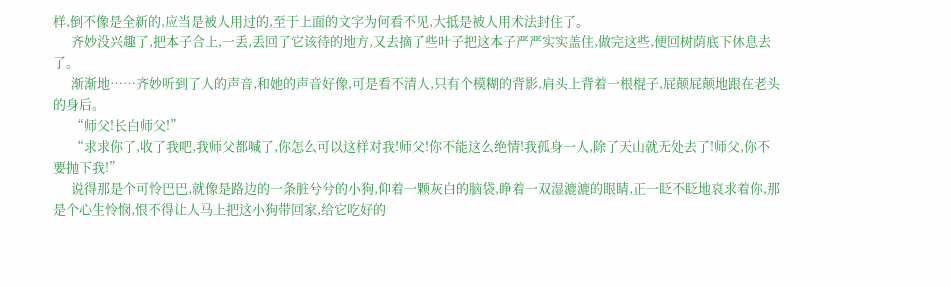样,倒不像是全新的,应当是被人用过的,至于上面的文字为何看不见,大抵是被人用术法封住了。
      齐妙没兴趣了,把本子合上,一丢,丢回了它该待的地方,又去摘了些叶子把这本子严严实实盖住,做完这些,便回树荫底下休息去了。
      渐渐地……齐妙听到了人的声音,和她的声音好像,可是看不清人,只有个模糊的背影,肩头上背着一根棍子,屁颠屁颠地跟在老头的身后。
      “师父!长白师父!”
      “求求你了,收了我吧,我师父都喊了,你怎么可以这样对我!师父!你不能这么绝情!我孤身一人,除了天山就无处去了!师父,你不要抛下我!”
      说得那是个可怜巴巴,就像是路边的一条脏兮兮的小狗,仰着一颗灰白的脑袋,睁着一双湿漉漉的眼睛,正一眨不眨地哀求着你,那是个心生怜悯,恨不得让人马上把这小狗带回家,给它吃好的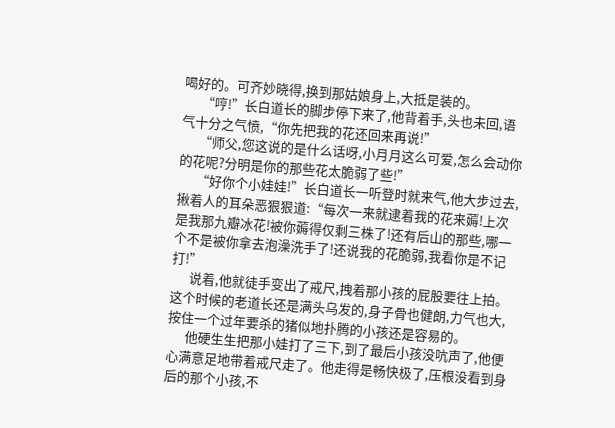喝好的。可齐妙晓得,换到那姑娘身上,大抵是装的。
      “哼!”长白道长的脚步停下来了,他背着手,头也未回,语气十分之气愤,“你先把我的花还回来再说!”
      “师父,您这说的是什么话呀,小月月这么可爱,怎么会动你的花呢?分明是你的那些花太脆弱了些!”
      “好你个小娃娃!”长白道长一听登时就来气,他大步过去,揪着人的耳朵恶狠狠道:“每次一来就逮着我的花来薅!上次是我那九瓣冰花!被你薅得仅剩三株了!还有后山的那些,哪一个不是被你拿去泡澡洗手了!还说我的花脆弱,我看你是不记打!”
      说着,他就徒手变出了戒尺,拽着那小孩的屁股要往上拍。这个时候的老道长还是满头乌发的,身子骨也健朗,力气也大,按住一个过年要杀的猪似地扑腾的小孩还是容易的。
      他硬生生把那小娃打了三下,到了最后小孩没吭声了,他便心满意足地带着戒尺走了。他走得是畅快极了,压根没看到身后的那个小孩,不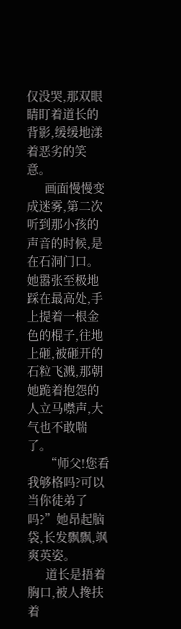仅没哭,那双眼睛盯着道长的背影,缓缓地漾着恶劣的笑意。
      画面慢慢变成迷雾,第二次听到那小孩的声音的时候,是在石洞门口。她嚣张至极地踩在最高处,手上提着一根金色的棍子,往地上砸,被砸开的石粒飞溅,那朝她跪着抱怨的人立马噤声,大气也不敢喘了。
      “师父!您看我够格吗?可以当你徒弟了吗?”她昂起脑袋,长发飘飘,飒爽英姿。
      道长是捂着胸口,被人搀扶着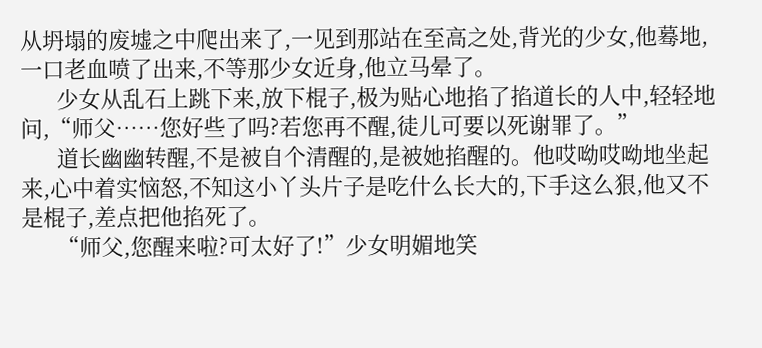从坍塌的废墟之中爬出来了,一见到那站在至高之处,背光的少女,他蓦地,一口老血喷了出来,不等那少女近身,他立马晕了。
      少女从乱石上跳下来,放下棍子,极为贴心地掐了掐道长的人中,轻轻地问,“师父……您好些了吗?若您再不醒,徒儿可要以死谢罪了。”
      道长幽幽转醒,不是被自个清醒的,是被她掐醒的。他哎呦哎呦地坐起来,心中着实恼怒,不知这小丫头片子是吃什么长大的,下手这么狠,他又不是棍子,差点把他掐死了。
      “师父,您醒来啦?可太好了!”少女明媚地笑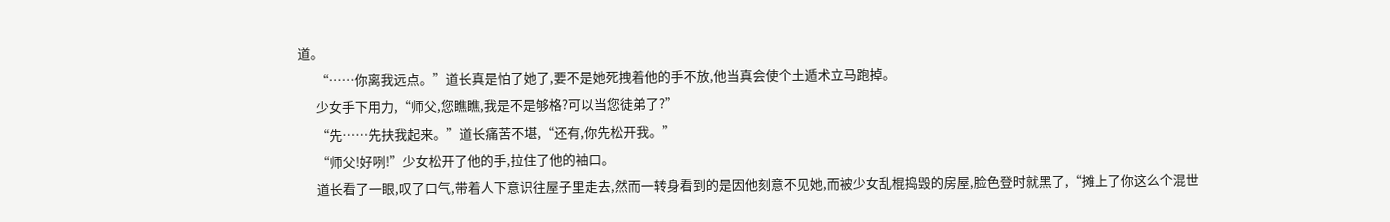道。
      “……你离我远点。”道长真是怕了她了,要不是她死拽着他的手不放,他当真会使个土遁术立马跑掉。
      少女手下用力,“师父,您瞧瞧,我是不是够格?可以当您徒弟了?”
      “先……先扶我起来。”道长痛苦不堪,“还有,你先松开我。”
      “师父!好咧!”少女松开了他的手,拉住了他的袖口。
      道长看了一眼,叹了口气,带着人下意识往屋子里走去,然而一转身看到的是因他刻意不见她,而被少女乱棍捣毁的房屋,脸色登时就黑了,“摊上了你这么个混世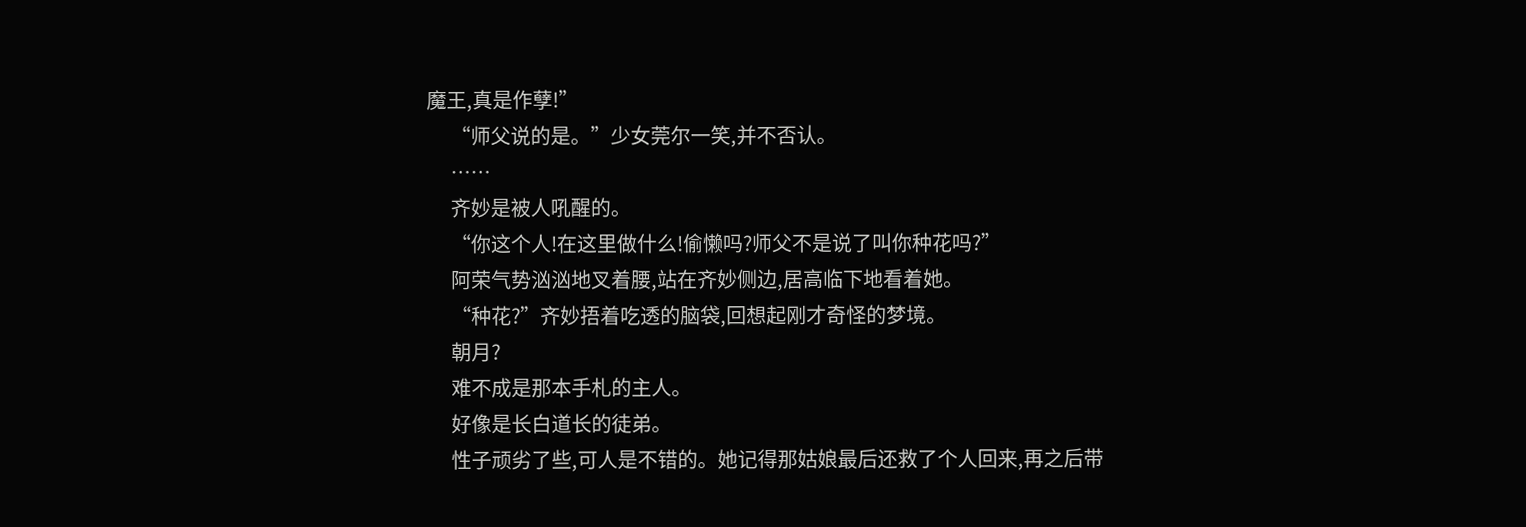魔王,真是作孽!”
      “师父说的是。”少女莞尔一笑,并不否认。
      ……
      齐妙是被人吼醒的。
      “你这个人!在这里做什么!偷懒吗?师父不是说了叫你种花吗?”
      阿荣气势汹汹地叉着腰,站在齐妙侧边,居高临下地看着她。
      “种花?”齐妙捂着吃透的脑袋,回想起刚才奇怪的梦境。
      朝月?
      难不成是那本手札的主人。
      好像是长白道长的徒弟。
      性子顽劣了些,可人是不错的。她记得那姑娘最后还救了个人回来,再之后带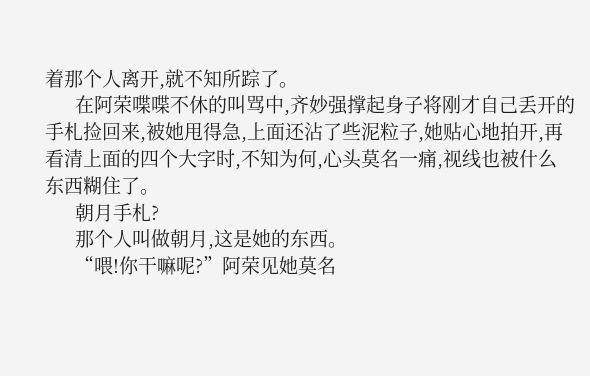着那个人离开,就不知所踪了。
      在阿荣喋喋不休的叫骂中,齐妙强撑起身子将刚才自己丢开的手札捡回来,被她甩得急,上面还沾了些泥粒子,她贴心地拍开,再看清上面的四个大字时,不知为何,心头莫名一痛,视线也被什么东西糊住了。
      朝月手札?
      那个人叫做朝月,这是她的东西。
      “喂!你干嘛呢?”阿荣见她莫名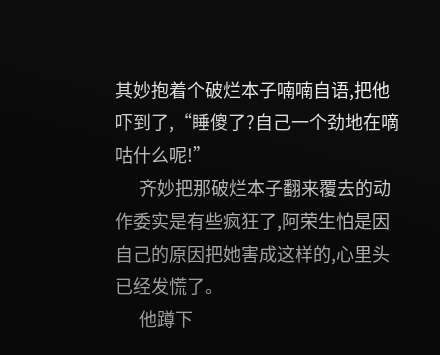其妙抱着个破烂本子喃喃自语,把他吓到了,“睡傻了?自己一个劲地在嘀咕什么呢!”
      齐妙把那破烂本子翻来覆去的动作委实是有些疯狂了,阿荣生怕是因自己的原因把她害成这样的,心里头已经发慌了。
      他蹲下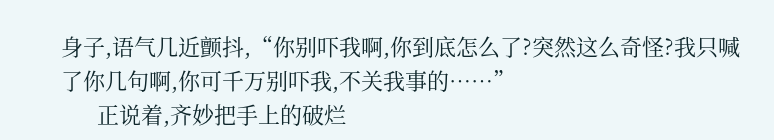身子,语气几近颤抖,“你别吓我啊,你到底怎么了?突然这么奇怪?我只喊了你几句啊,你可千万别吓我,不关我事的……”
      正说着,齐妙把手上的破烂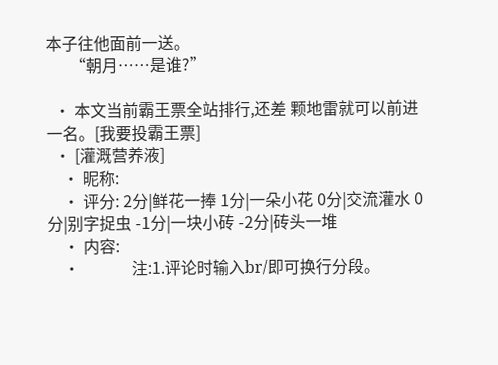本子往他面前一送。
      “朝月……是谁?”

  • 本文当前霸王票全站排行,还差 颗地雷就可以前进一名。[我要投霸王票]
  • [灌溉营养液]
    • 昵称:
    • 评分: 2分|鲜花一捧 1分|一朵小花 0分|交流灌水 0分|别字捉虫 -1分|一块小砖 -2分|砖头一堆
    • 内容:
    •             注:1.评论时输入br/即可换行分段。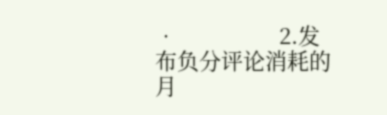•                 2.发布负分评论消耗的月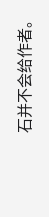石并不会给作者。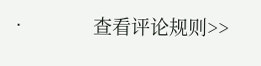•             查看评论规则>>